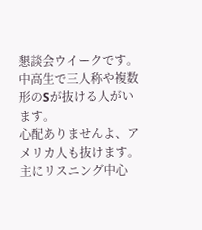懇談会ウイークです。
中高生で三人称や複数形のSが抜ける人がいます。
心配ありませんよ、アメリカ人も抜けます。
主にリスニング中心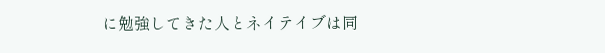に勉強してきた人とネイテイブは同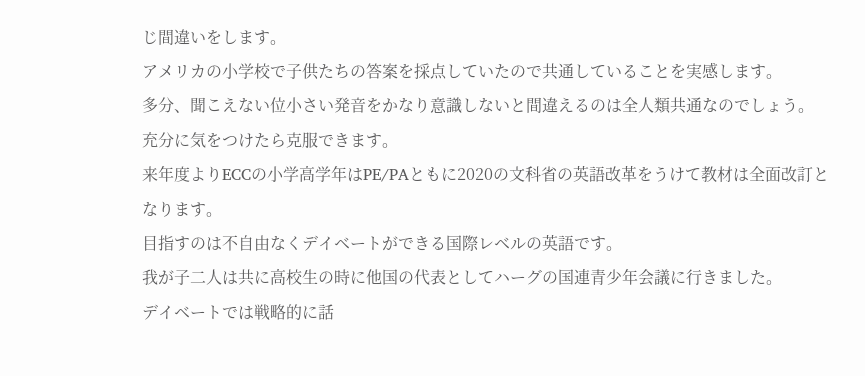じ間違いをします。
アメリカの小学校で子供たちの答案を採点していたので共通していることを実感します。
多分、聞こえない位小さい発音をかなり意識しないと間違えるのは全人類共通なのでしょう。
充分に気をつけたら克服できます。
来年度よりECCの小学高学年はPE/PAともに2020の文科省の英語改革をうけて教材は全面改訂となります。
目指すのは不自由なくデイベートができる国際レベルの英語です。
我が子二人は共に高校生の時に他国の代表としてハーグの国連青少年会議に行きました。
デイベートでは戦略的に話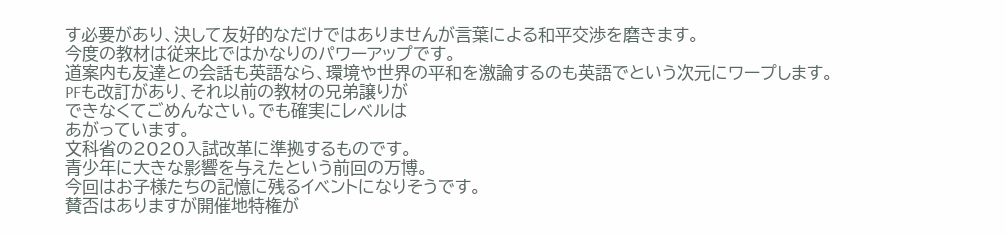す必要があり、決して友好的なだけではありませんが言葉による和平交渉を磨きます。
今度の教材は従来比ではかなりのパワーアップです。
道案内も友達との会話も英語なら、環境や世界の平和を激論するのも英語でという次元にワープします。
PFも改訂があり、それ以前の教材の兄弟譲りが
できなくてごめんなさい。でも確実にレベルは
あがっています。
文科省の2020入試改革に準拠するものです。
青少年に大きな影響を与えたという前回の万博。
今回はお子様たちの記憶に残るイベントになりそうです。
賛否はありますが開催地特権が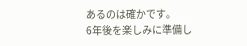あるのは確かです。
6年後を楽しみに準備し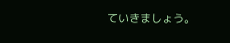ていきましょう。